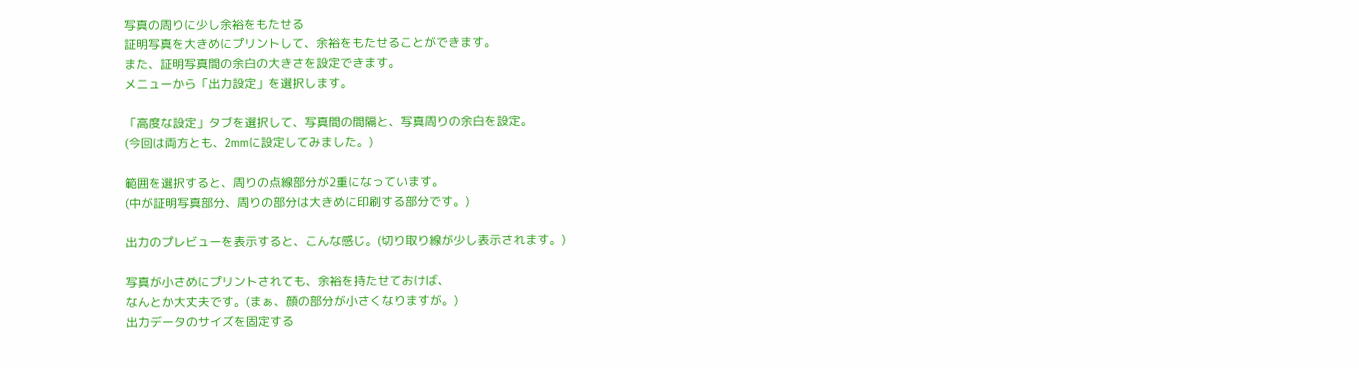写真の周りに少し余裕をもたせる
証明写真を大きめにプリントして、余裕をもたせることができます。
また、証明写真間の余白の大きさを設定できます。
メニューから「出力設定」を選択します。

「高度な設定」タブを選択して、写真間の間隔と、写真周りの余白を設定。
(今回は両方とも、2mmに設定してみました。)

範囲を選択すると、周りの点線部分が2重になっています。
(中が証明写真部分、周りの部分は大きめに印刷する部分です。)

出力のプレビューを表示すると、こんな感じ。(切り取り線が少し表示されます。)

写真が小さめにプリントされても、余裕を持たせておけば、
なんとか大丈夫です。(まぁ、顔の部分が小さくなりますが。)
出力データのサイズを固定する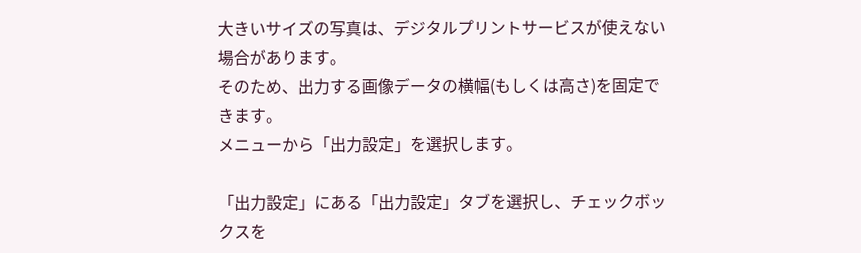大きいサイズの写真は、デジタルプリントサービスが使えない場合があります。
そのため、出力する画像データの横幅(もしくは高さ)を固定できます。
メニューから「出力設定」を選択します。

「出力設定」にある「出力設定」タブを選択し、チェックボックスを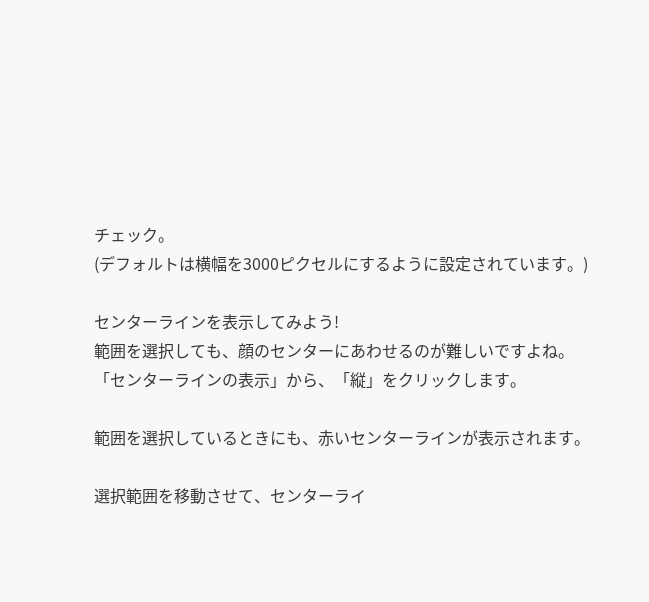チェック。
(デフォルトは横幅を3000ピクセルにするように設定されています。)

センターラインを表示してみよう!
範囲を選択しても、顔のセンターにあわせるのが難しいですよね。
「センターラインの表示」から、「縦」をクリックします。

範囲を選択しているときにも、赤いセンターラインが表示されます。

選択範囲を移動させて、センターライ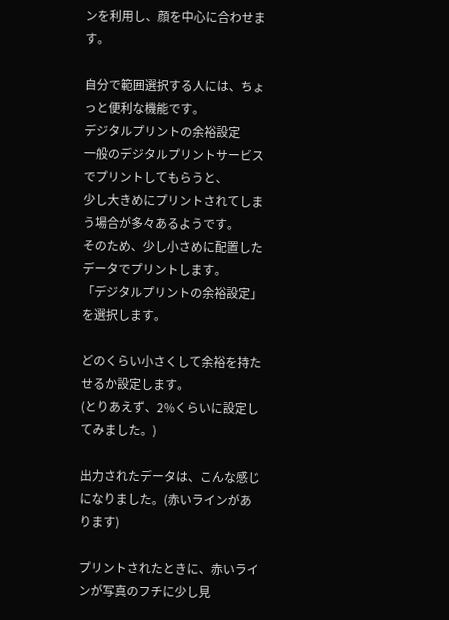ンを利用し、顔を中心に合わせます。

自分で範囲選択する人には、ちょっと便利な機能です。
デジタルプリントの余裕設定
一般のデジタルプリントサービスでプリントしてもらうと、
少し大きめにプリントされてしまう場合が多々あるようです。
そのため、少し小さめに配置したデータでプリントします。
「デジタルプリントの余裕設定」を選択します。

どのくらい小さくして余裕を持たせるか設定します。
(とりあえず、2%くらいに設定してみました。)

出力されたデータは、こんな感じになりました。(赤いラインがあります)

プリントされたときに、赤いラインが写真のフチに少し見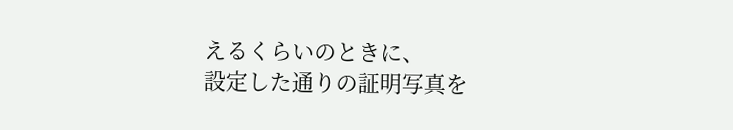えるくらいのときに、
設定した通りの証明写真を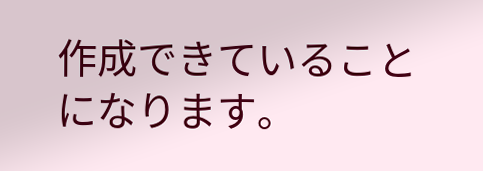作成できていることになります。